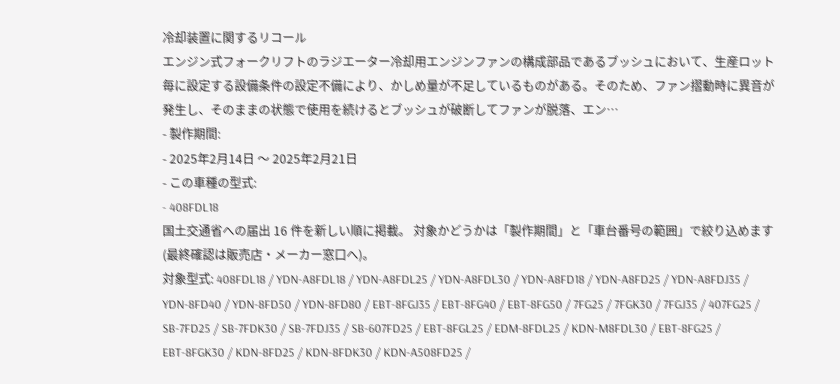冷却装置に関するリコール
エンジン式フォークリフトのラジエーター冷却用エンジンファンの構成部品であるブッシュにおいて、生産ロット毎に設定する設備条件の設定不備により、かしめ量が不足しているものがある。そのため、ファン摺動時に異音が発生し、そのままの状態で使用を続けるとブッシュが破断してファンが脱落、エン…
- 製作期間:
- 2025年2月14日 〜 2025年2月21日
- この車種の型式:
- 408FDL18
国土交通省への届出 16 件を新しい順に掲載。 対象かどうかは「製作期間」と「車台番号の範囲」で絞り込めます(最終確認は販売店・メーカー窓口へ)。
対象型式: 408FDL18 / YDN-A8FDL18 / YDN-A8FDL25 / YDN-A8FDL30 / YDN-A8FD18 / YDN-A8FD25 / YDN-A8FDJ35 / YDN-8FD40 / YDN-8FD50 / YDN-8FD80 / EBT-8FGJ35 / EBT-8FG40 / EBT-8FG50 / 7FG25 / 7FGK30 / 7FGJ35 / 407FG25 / SB-7FD25 / SB-7FDK30 / SB-7FDJ35 / SB-607FD25 / EBT-8FGL25 / EDM-8FDL25 / KDN-M8FDL30 / EBT-8FG25 / EBT-8FGK30 / KDN-8FD25 / KDN-8FDK30 / KDN-A508FD25 /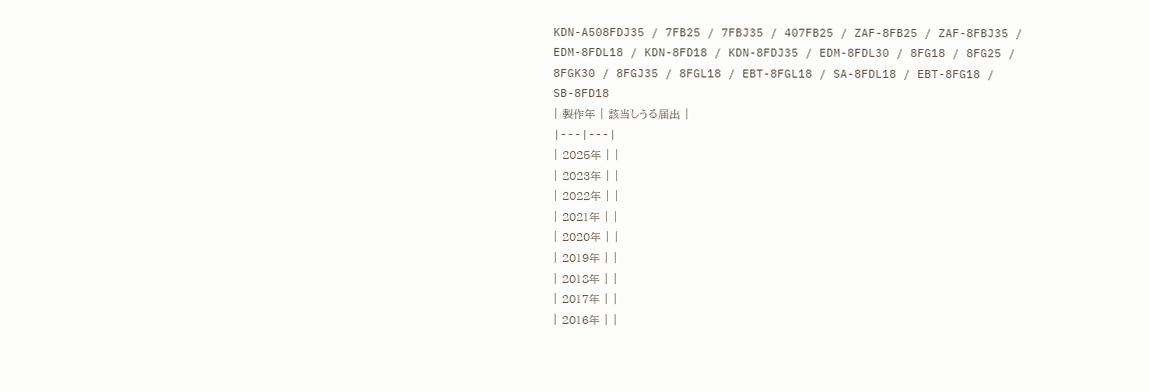KDN-A508FDJ35 / 7FB25 / 7FBJ35 / 407FB25 / ZAF-8FB25 / ZAF-8FBJ35 / EDM-8FDL18 / KDN-8FD18 / KDN-8FDJ35 / EDM-8FDL30 / 8FG18 / 8FG25 / 8FGK30 / 8FGJ35 / 8FGL18 / EBT-8FGL18 / SA-8FDL18 / EBT-8FG18 / SB-8FD18
| 製作年 | 該当しうる届出 |
|---|---|
| 2025年 | |
| 2023年 | |
| 2022年 | |
| 2021年 | |
| 2020年 | |
| 2019年 | |
| 2018年 | |
| 2017年 | |
| 2016年 | |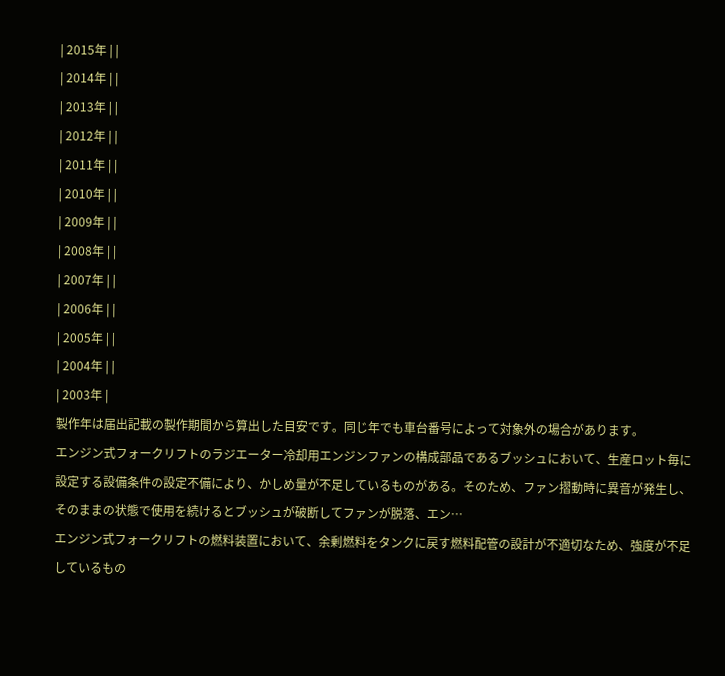| 2015年 | |
| 2014年 | |
| 2013年 | |
| 2012年 | |
| 2011年 | |
| 2010年 | |
| 2009年 | |
| 2008年 | |
| 2007年 | |
| 2006年 | |
| 2005年 | |
| 2004年 | |
| 2003年 |
製作年は届出記載の製作期間から算出した目安です。同じ年でも車台番号によって対象外の場合があります。
エンジン式フォークリフトのラジエーター冷却用エンジンファンの構成部品であるブッシュにおいて、生産ロット毎に設定する設備条件の設定不備により、かしめ量が不足しているものがある。そのため、ファン摺動時に異音が発生し、そのままの状態で使用を続けるとブッシュが破断してファンが脱落、エン…
エンジン式フォークリフトの燃料装置において、余剰燃料をタンクに戻す燃料配管の設計が不適切なため、強度が不足しているもの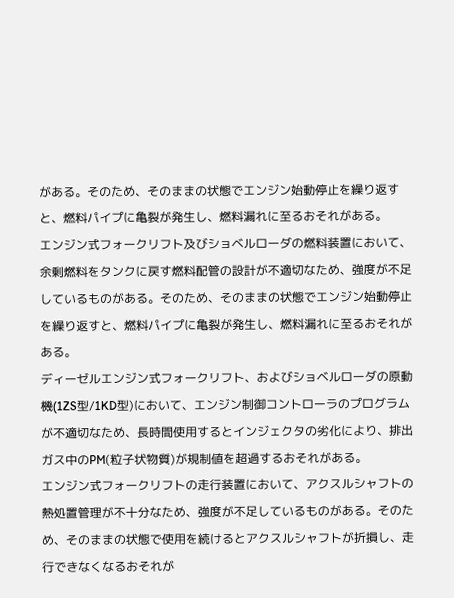がある。そのため、そのままの状態でエンジン始動停止を繰り返すと、燃料パイプに亀裂が発生し、燃料漏れに至るおそれがある。
エンジン式フォークリフト及びショベルローダの燃料装置において、余剰燃料をタンクに戻す燃料配管の設計が不適切なため、強度が不足しているものがある。そのため、そのままの状態でエンジン始動停止を繰り返すと、燃料パイプに亀裂が発生し、燃料漏れに至るおそれがある。
ディーゼルエンジン式フォークリフト、およびショベルローダの原動機(1ZS型/1KD型)において、エンジン制御コントローラのプログラムが不適切なため、長時間使用するとインジェクタの劣化により、排出ガス中のPM(粒子状物質)が規制値を超過するおそれがある。
エンジン式フォークリフトの走行装置において、アクスルシャフトの熱処置管理が不十分なため、強度が不足しているものがある。そのため、そのままの状態で使用を続けるとアクスルシャフトが折損し、走行できなくなるおそれが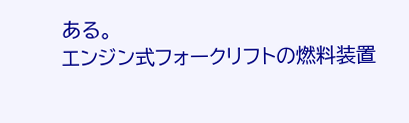ある。
エンジン式フォークリフトの燃料装置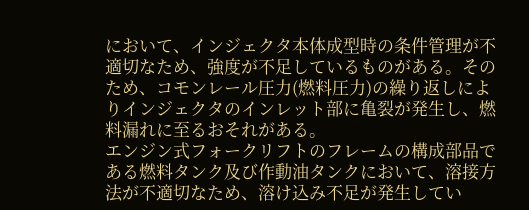において、インジェクタ本体成型時の条件管理が不適切なため、強度が不足しているものがある。そのため、コモンレール圧力(燃料圧力)の繰り返しによりインジェクタのインレット部に亀裂が発生し、燃料漏れに至るおそれがある。
エンジン式フォークリフトのフレームの構成部品である燃料タンク及び作動油タンクにおいて、溶接方法が不適切なため、溶け込み不足が発生してい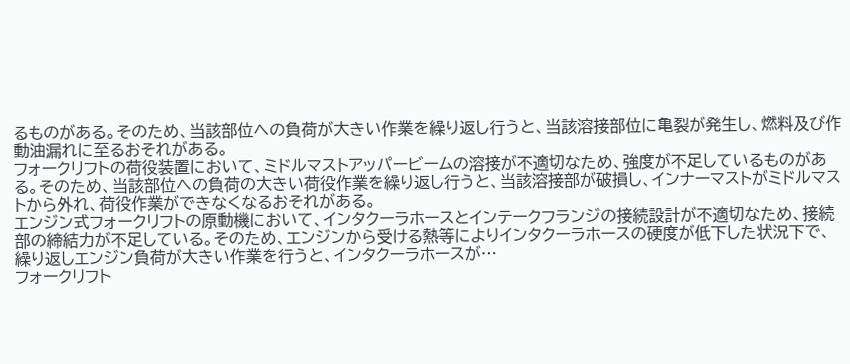るものがある。そのため、当該部位への負荷が大きい作業を繰り返し行うと、当該溶接部位に亀裂が発生し、燃料及び作動油漏れに至るおそれがある。
フォークリフトの荷役装置において、ミドルマストアッパービームの溶接が不適切なため、強度が不足しているものがある。そのため、当該部位への負荷の大きい荷役作業を繰り返し行うと、当該溶接部が破損し、インナーマストがミドルマストから外れ、荷役作業ができなくなるおそれがある。
エンジン式フォークリフトの原動機において、インタクーラホースとインテークフランジの接続設計が不適切なため、接続部の締結力が不足している。そのため、エンジンから受ける熱等によりインタクーラホースの硬度が低下した状況下で、繰り返しエンジン負荷が大きい作業を行うと、インタクーラホースが…
フォークリフト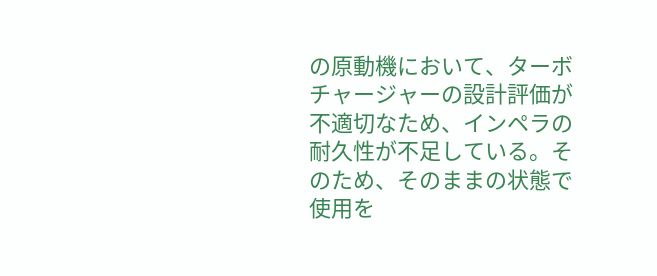の原動機において、ターボチャージャーの設計評価が不適切なため、インペラの耐久性が不足している。そのため、そのままの状態で使用を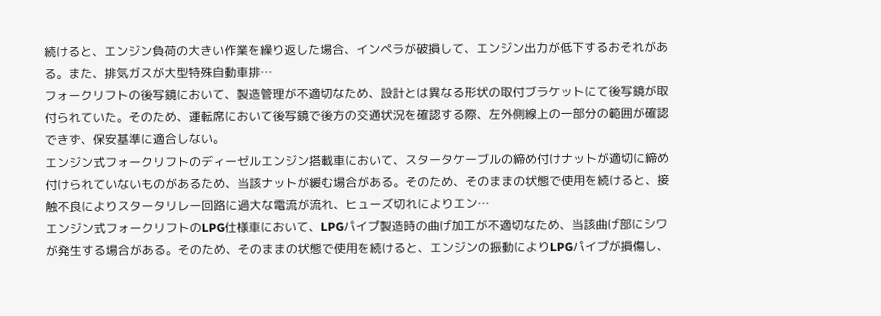続けると、エンジン負荷の大きい作業を繰り返した場合、インペラが破損して、エンジン出力が低下するおそれがある。また、排気ガスが大型特殊自動車排…
フォークリフトの後写鏡において、製造管理が不適切なため、設計とは異なる形状の取付ブラケットにて後写鏡が取付られていた。そのため、運転席において後写鏡で後方の交通状況を確認する際、左外側線上の一部分の範囲が確認できず、保安基準に適合しない。
エンジン式フォークリフトのディーゼルエンジン搭載車において、スタータケーブルの締め付けナットが適切に締め付けられていないものがあるため、当該ナットが緩む場合がある。そのため、そのままの状態で使用を続けると、接触不良によりスタータリレー回路に過大な電流が流れ、ヒューズ切れによりエン…
エンジン式フォークリフトのLPG仕様車において、LPGパイプ製造時の曲げ加工が不適切なため、当該曲げ部にシワが発生する場合がある。そのため、そのままの状態で使用を続けると、エンジンの振動によりLPGパイプが損傷し、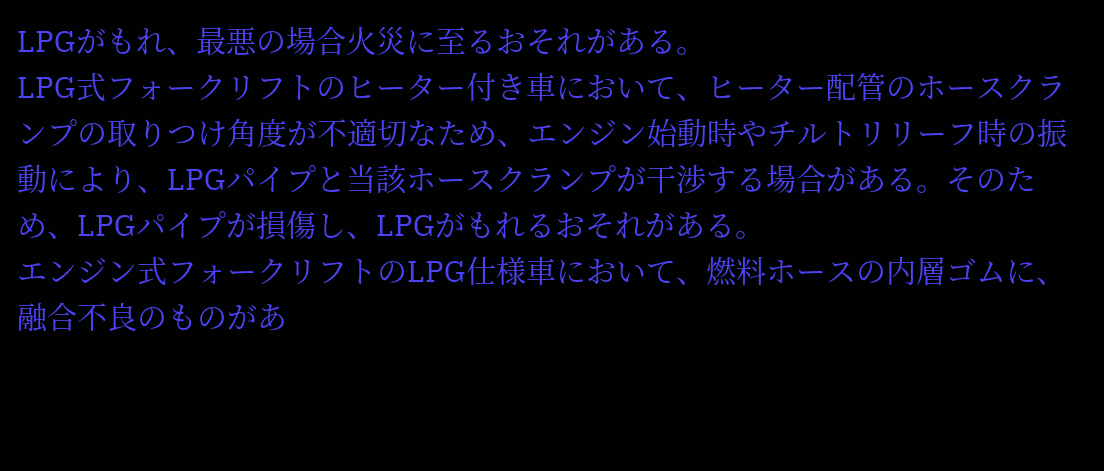LPGがもれ、最悪の場合火災に至るおそれがある。
LPG式フォークリフトのヒーター付き車において、ヒーター配管のホースクランプの取りつけ角度が不適切なため、エンジン始動時やチルトリリーフ時の振動により、LPGパイプと当該ホースクランプが干渉する場合がある。そのため、LPGパイプが損傷し、LPGがもれるおそれがある。
エンジン式フォークリフトのLPG仕様車において、燃料ホースの内層ゴムに、融合不良のものがあ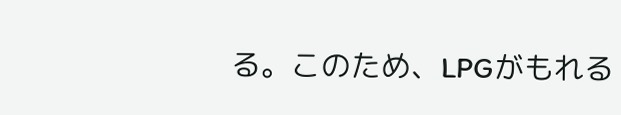る。このため、LPGがもれる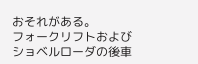おそれがある。
フォークリフトおよびショベルローダの後車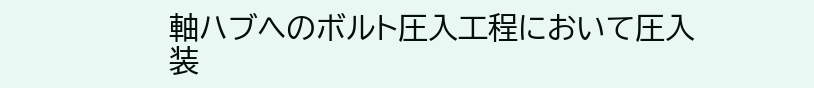軸ハブへのボルト圧入工程において圧入装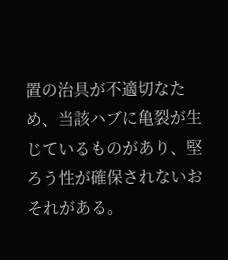置の治具が不適切なため、当該ハブに亀裂が生じているものがあり、堅ろう性が確保されないおそれがある。